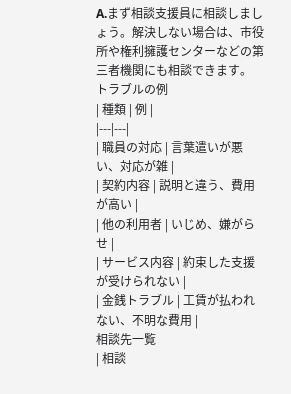A.まず相談支援員に相談しましょう。解決しない場合は、市役所や権利擁護センターなどの第三者機関にも相談できます。
トラブルの例
| 種類 | 例 |
|---|---|
| 職員の対応 | 言葉遣いが悪い、対応が雑 |
| 契約内容 | 説明と違う、費用が高い |
| 他の利用者 | いじめ、嫌がらせ |
| サービス内容 | 約束した支援が受けられない |
| 金銭トラブル | 工賃が払われない、不明な費用 |
相談先一覧
| 相談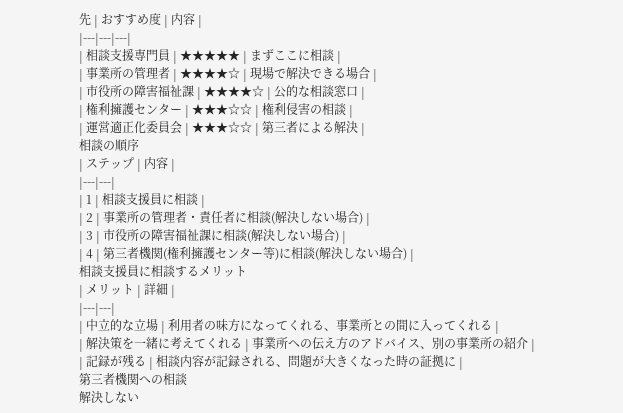先 | おすすめ度 | 内容 |
|---|---|---|
| 相談支援専門員 | ★★★★★ | まずここに相談 |
| 事業所の管理者 | ★★★★☆ | 現場で解決できる場合 |
| 市役所の障害福祉課 | ★★★★☆ | 公的な相談窓口 |
| 権利擁護センター | ★★★☆☆ | 権利侵害の相談 |
| 運営適正化委員会 | ★★★☆☆ | 第三者による解決 |
相談の順序
| ステップ | 内容 |
|---|---|
| 1 | 相談支援員に相談 |
| 2 | 事業所の管理者・責任者に相談(解決しない場合) |
| 3 | 市役所の障害福祉課に相談(解決しない場合) |
| 4 | 第三者機関(権利擁護センター等)に相談(解決しない場合) |
相談支援員に相談するメリット
| メリット | 詳細 |
|---|---|
| 中立的な立場 | 利用者の味方になってくれる、事業所との間に入ってくれる |
| 解決策を一緒に考えてくれる | 事業所への伝え方のアドバイス、別の事業所の紹介 |
| 記録が残る | 相談内容が記録される、問題が大きくなった時の証拠に |
第三者機関への相談
解決しない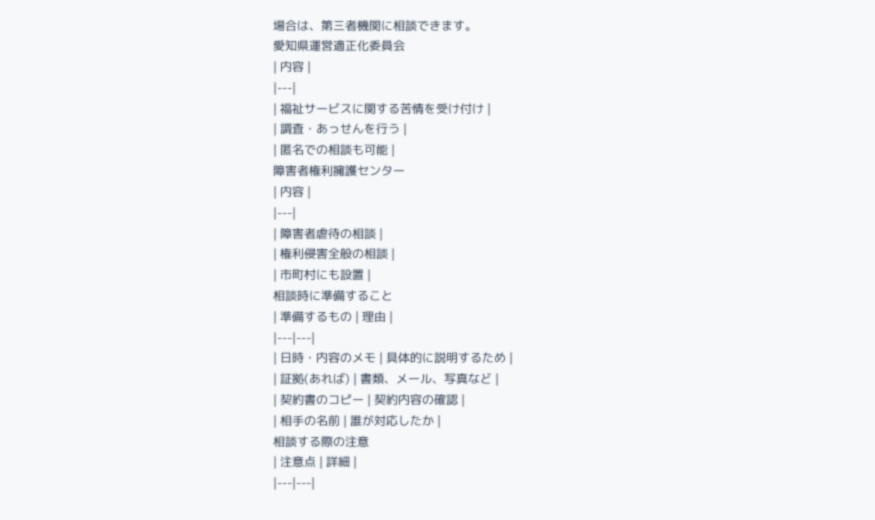場合は、第三者機関に相談できます。
愛知県運営適正化委員会
| 内容 |
|---|
| 福祉サービスに関する苦情を受け付け |
| 調査・あっせんを行う |
| 匿名での相談も可能 |
障害者権利擁護センター
| 内容 |
|---|
| 障害者虐待の相談 |
| 権利侵害全般の相談 |
| 市町村にも設置 |
相談時に準備すること
| 準備するもの | 理由 |
|---|---|
| 日時・内容のメモ | 具体的に説明するため |
| 証拠(あれば) | 書類、メール、写真など |
| 契約書のコピー | 契約内容の確認 |
| 相手の名前 | 誰が対応したか |
相談する際の注意
| 注意点 | 詳細 |
|---|---|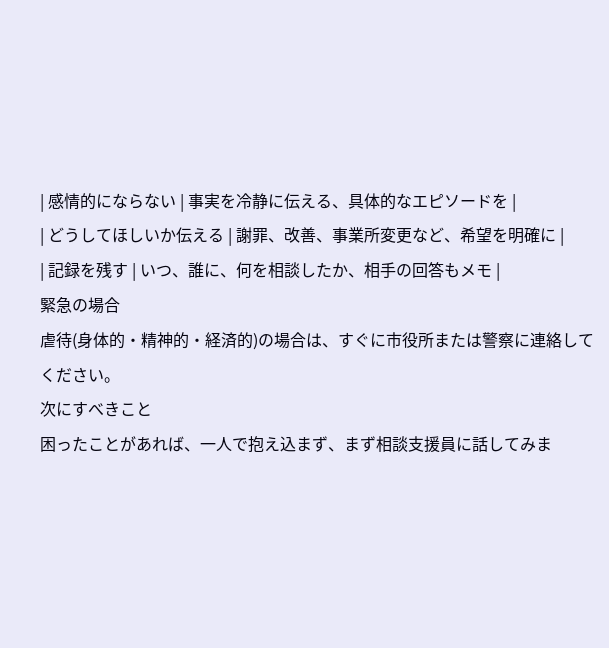| 感情的にならない | 事実を冷静に伝える、具体的なエピソードを |
| どうしてほしいか伝える | 謝罪、改善、事業所変更など、希望を明確に |
| 記録を残す | いつ、誰に、何を相談したか、相手の回答もメモ |
緊急の場合
虐待(身体的・精神的・経済的)の場合は、すぐに市役所または警察に連絡してください。
次にすべきこと
困ったことがあれば、一人で抱え込まず、まず相談支援員に話してみま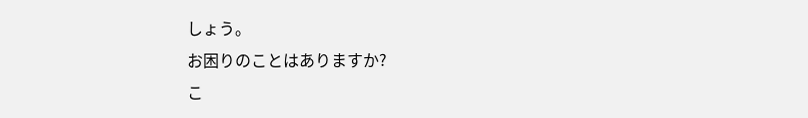しょう。
お困りのことはありますか?
こ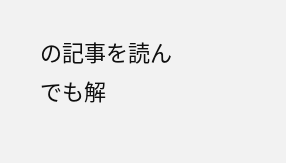の記事を読んでも解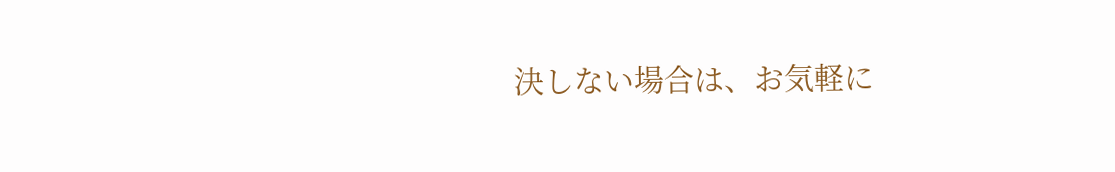決しない場合は、お気軽に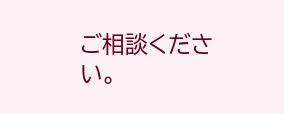ご相談ください。